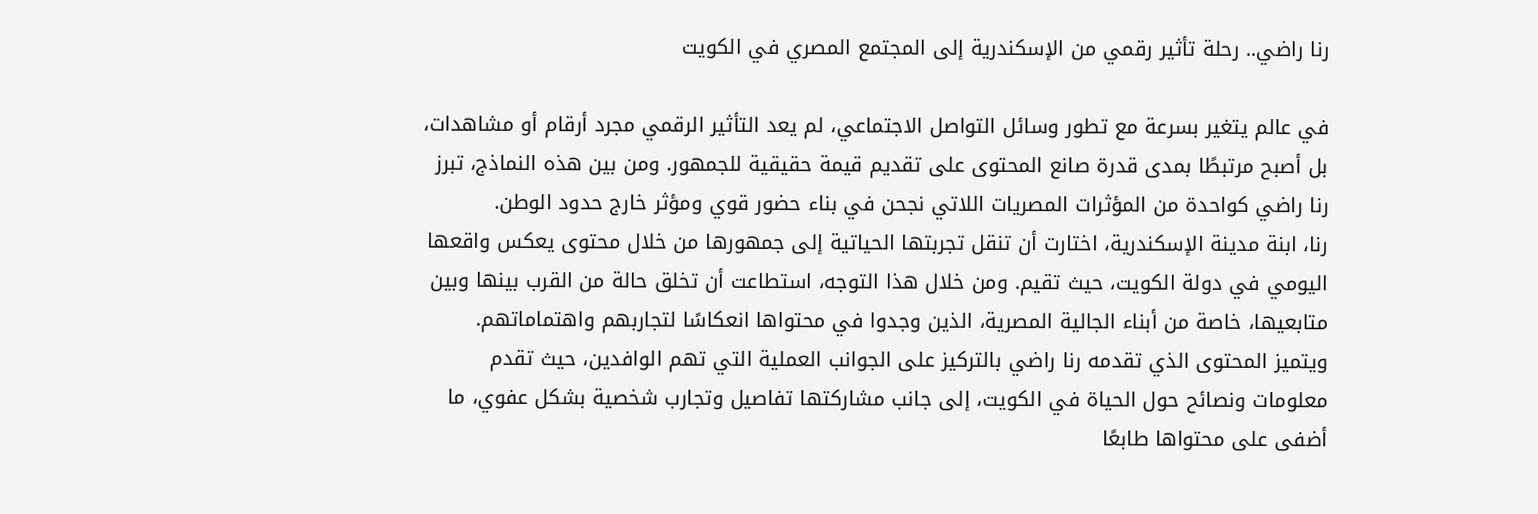رنا راضي.. رحلة تأثير رقمي من الإسكندرية إلى المجتمع المصري في الكويت

في عالم يتغير بسرعة مع تطور وسائل التواصل الاجتماعي، لم يعد التأثير الرقمي مجرد أرقام أو مشاهدات، بل أصبح مرتبطًا بمدى قدرة صانع المحتوى على تقديم قيمة حقيقية للجمهور. ومن بين هذه النماذج، تبرز رنا راضي كواحدة من المؤثرات المصريات اللاتي نجحن في بناء حضور قوي ومؤثر خارج حدود الوطن.
رنا، ابنة مدينة الإسكندرية، اختارت أن تنقل تجربتها الحياتية إلى جمهورها من خلال محتوى يعكس واقعها اليومي في دولة الكويت، حيث تقيم. ومن خلال هذا التوجه، استطاعت أن تخلق حالة من القرب بينها وبين متابعيها، خاصة من أبناء الجالية المصرية، الذين وجدوا في محتواها انعكاسًا لتجاربهم واهتماماتهم.
ويتميز المحتوى الذي تقدمه رنا راضي بالتركيز على الجوانب العملية التي تهم الوافدين، حيث تقدم معلومات ونصائح حول الحياة في الكويت، إلى جانب مشاركتها تفاصيل وتجارب شخصية بشكل عفوي، ما أضفى على محتواها طابعًا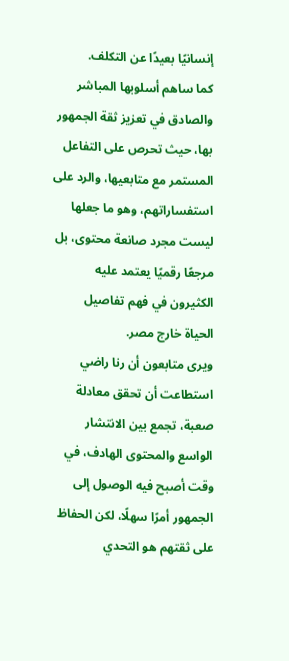إنسانيًا بعيدًا عن التكلف.
كما ساهم أسلوبها المباشر والصادق في تعزيز ثقة الجمهور بها، حيث تحرص على التفاعل المستمر مع متابعيها، والرد على استفساراتهم، وهو ما جعلها ليست مجرد صانعة محتوى، بل مرجعًا رقميًا يعتمد عليه الكثيرون في فهم تفاصيل الحياة خارج مصر.
ويرى متابعون أن رنا راضي استطاعت أن تحقق معادلة صعبة، تجمع بين الانتشار الواسع والمحتوى الهادف، في وقت أصبح فيه الوصول إلى الجمهور أمرًا سهلًا، لكن الحفاظ على ثقتهم هو التحدي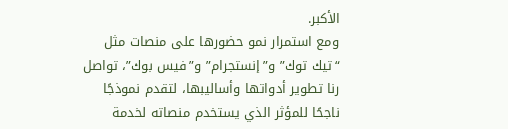الأكبر.
ومع استمرار نمو حضورها على منصات مثل “تيك توك” و”إنستجرام” و”فيس بوك”، تواصل رنا تطوير أدواتها وأساليبها، لتقدم نموذجًا ناجحًا للمؤثر الذي يستخدم منصاته لخدمة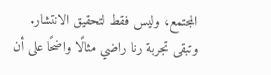المجتمع، وليس فقط لتحقيق الانتشار.
وتبقى تجربة رنا راضي مثالًا واضحًا على أن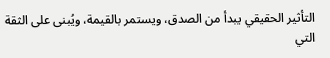التأثير الحقيقي يبدأ من الصدق، ويستمر بالقيمة، ويُبنى على الثقة التي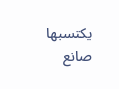يكتسبها صانع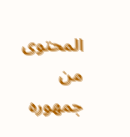المحتوى من جمهوره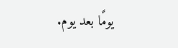يومًا بعد يوم.